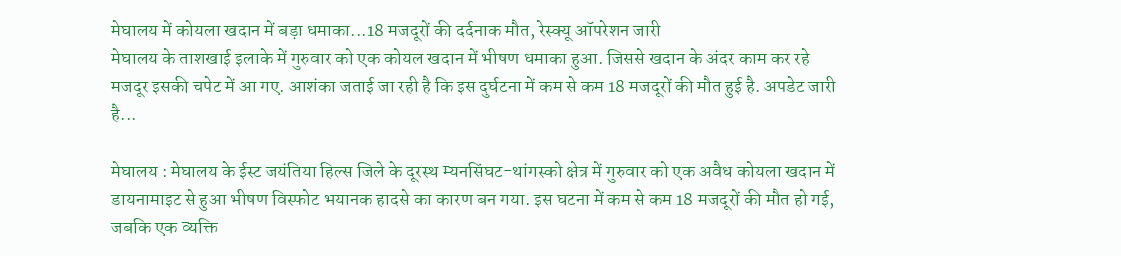मेघालय में कोयला खदान में बड़ा धमाका...18 मजदूरों की दर्दनाक मौत, रेस्क्यू ऑपरेशन जारी
मेघालय के ताशखाई इलाके में गुरुवार को एक कोयल खदान में भीषण धमाका हुआ. जिससे खदान के अंदर काम कर रहे मजदूर इसकी चपेट में आ गए. आशंका जताई जा रही है कि इस दुर्घटना में कम से कम 18 मजदूरों की मौत हुई है. अपडेट जारी है...

मेघालय : मेघालय के ईस्ट जयंतिया हिल्स जिले के दूरस्थ म्यनसिंघट-थांगस्को क्षेत्र में गुरुवार को एक अवैध कोयला खदान में डायनामाइट से हुआ भीषण विस्फोट भयानक हादसे का कारण बन गया. इस घटना में कम से कम 18 मजदूरों की मौत हो गई, जबकि एक व्यक्ति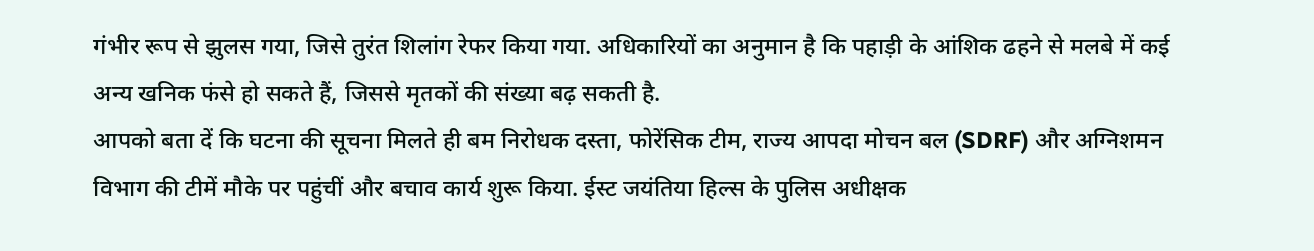गंभीर रूप से झुलस गया, जिसे तुरंत शिलांग रेफर किया गया. अधिकारियों का अनुमान है कि पहाड़ी के आंशिक ढहने से मलबे में कई अन्य खनिक फंसे हो सकते हैं, जिससे मृतकों की संख्या बढ़ सकती है.
आपको बता दें कि घटना की सूचना मिलते ही बम निरोधक दस्ता, फोरेंसिक टीम, राज्य आपदा मोचन बल (SDRF) और अग्निशमन विभाग की टीमें मौके पर पहुंचीं और बचाव कार्य शुरू किया. ईस्ट जयंतिया हिल्स के पुलिस अधीक्षक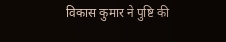विकास कुमार ने पुष्टि की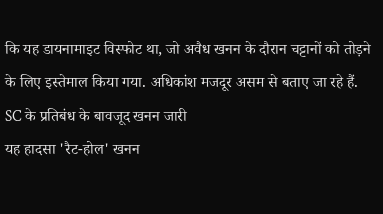कि यह डायनामाइट विस्फोट था, जो अवैध खनन के दौरान चट्टानों को तोड़ने के लिए इस्तेमाल किया गया. अधिकांश मजदूर असम से बताए जा रहे हैं.
SC के प्रतिबंध के बावजूद खनन जारी
यह हादसा 'रैट-होल' खनन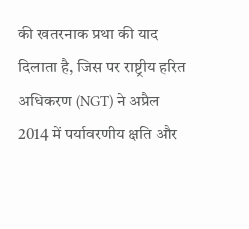की खतरनाक प्रथा की याद दिलाता है, जिस पर राष्ट्रीय हरित अधिकरण (NGT) ने अप्रैल 2014 में पर्यावरणीय क्षति और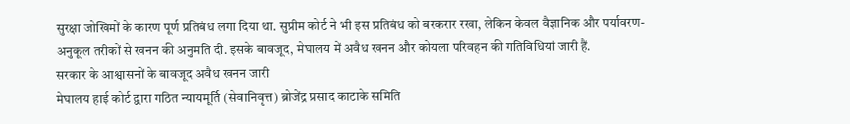सुरक्षा जोखिमों के कारण पूर्ण प्रतिबंध लगा दिया था. सुप्रीम कोर्ट ने भी इस प्रतिबंध को बरकरार रखा, लेकिन केवल वैज्ञानिक और पर्यावरण-अनुकूल तरीकों से खनन की अनुमति दी. इसके बावजूद, मेघालय में अवैध खनन और कोयला परिवहन की गतिविधियां जारी हैं.
सरकार के आश्वासनों के बावजूद अवैध खनन जारी
मेघालय हाई कोर्ट द्वारा गठित न्यायमूर्ति (सेवानिवृत्त) ब्रोजेंद्र प्रसाद काटाके समिति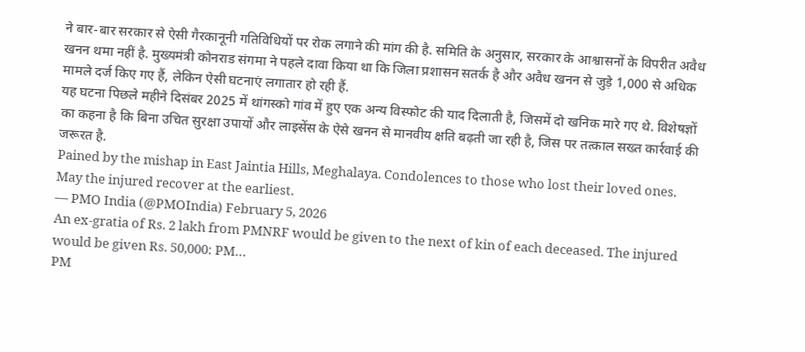ने बार-बार सरकार से ऐसी गैरकानूनी गतिविधियों पर रोक लगाने की मांग की है. समिति के अनुसार, सरकार के आश्वासनों के विपरीत अवैध खनन थमा नहीं है. मुख्यमंत्री कोनराड संगमा ने पहले दावा किया था कि जिला प्रशासन सतर्क है और अवैध खनन से जुड़े 1,000 से अधिक मामले दर्ज किए गए हैं, लेकिन ऐसी घटनाएं लगातार हो रही हैं.
यह घटना पिछले महीने दिसंबर 2025 में थांगस्को गांव में हुए एक अन्य विस्फोट की याद दिलाती है, जिसमें दो खनिक मारे गए थे. विशेषज्ञों का कहना है कि बिना उचित सुरक्षा उपायों और लाइसेंस के ऐसे खनन से मानवीय क्षति बढ़ती जा रही है, जिस पर तत्काल सख्त कार्रवाई की जरूरत है.
Pained by the mishap in East Jaintia Hills, Meghalaya. Condolences to those who lost their loved ones. May the injured recover at the earliest.
— PMO India (@PMOIndia) February 5, 2026
An ex-gratia of Rs. 2 lakh from PMNRF would be given to the next of kin of each deceased. The injured would be given Rs. 50,000: PM…
PM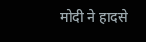मोदी ने हादसे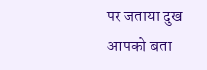पर जताया दुख
आपको बता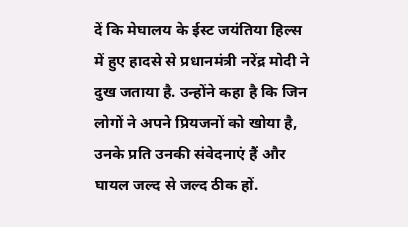दें कि मेघालय के ईस्ट जयंतिया हिल्स में हुए हादसे से प्रधानमंत्री नरेंद्र मोदी ने दुख जताया है. उन्होंने कहा है कि जिन लोगों ने अपने प्रियजनों को खोया है, उनके प्रति उनकी संवेदनाएं हैं और घायल जल्द से जल्द ठीक हों.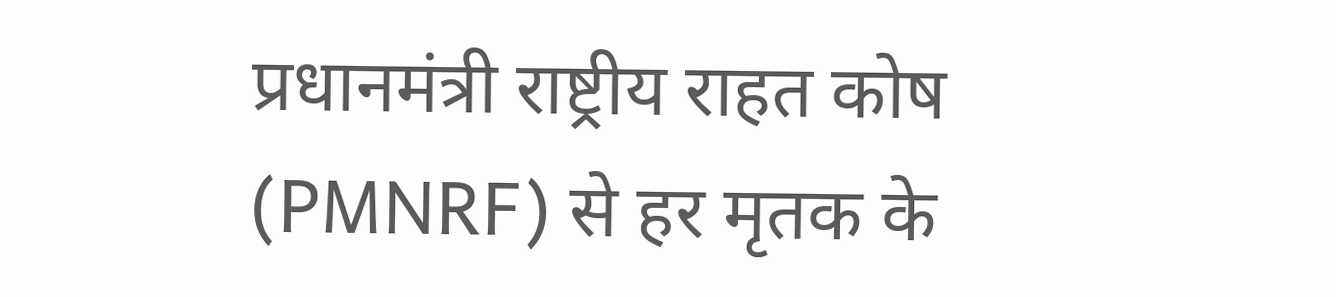प्रधानमंत्री राष्ट्रीय राहत कोष (PMNRF) से हर मृतक के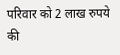परिवार को 2 लाख रुपये की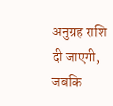अनुग्रह राशि दी जाएगी, जबकि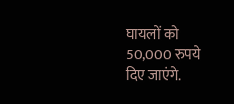घायलों को 50,000 रुपये दिए जाएंगे.